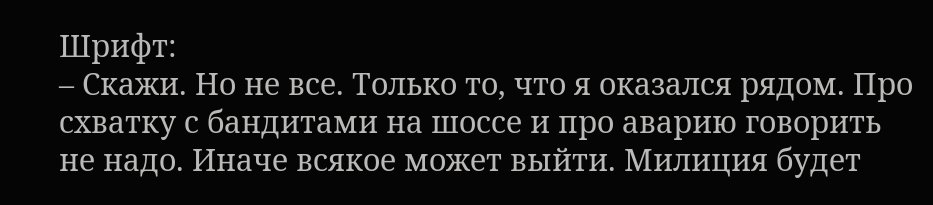Шрифт:
– Скажи. Но не все. Только то, что я оказался рядом. Про схватку с бандитами на шоссе и про аварию говорить не надо. Иначе всякое может выйти. Милиция будет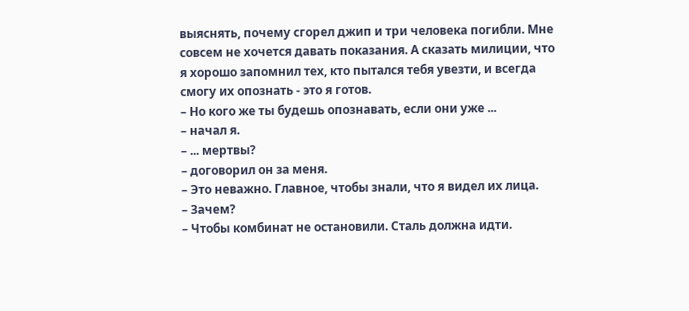выяснять, почему сгорел джип и три человека погибли. Мне совсем не хочется давать показания. А сказать милиции, что я хорошо запомнил тех, кто пытался тебя увезти, и всегда смогу их опознать - это я готов.
– Но кого же ты будешь опознавать, если они уже ...
– начал я.
– ... мертвы?
– договорил он за меня.
– Это неважно. Главное, чтобы знали, что я видел их лица.
– Зачем?
– Чтобы комбинат не остановили. Сталь должна идти.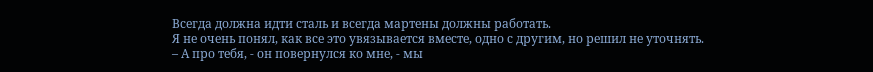Всегда должна идти сталь и всегда мартены должны работать.
Я не очень понял, как все это увязывается вместе, одно с другим, но решил не уточнять.
– А про тебя, - он повернулся ко мне, - мы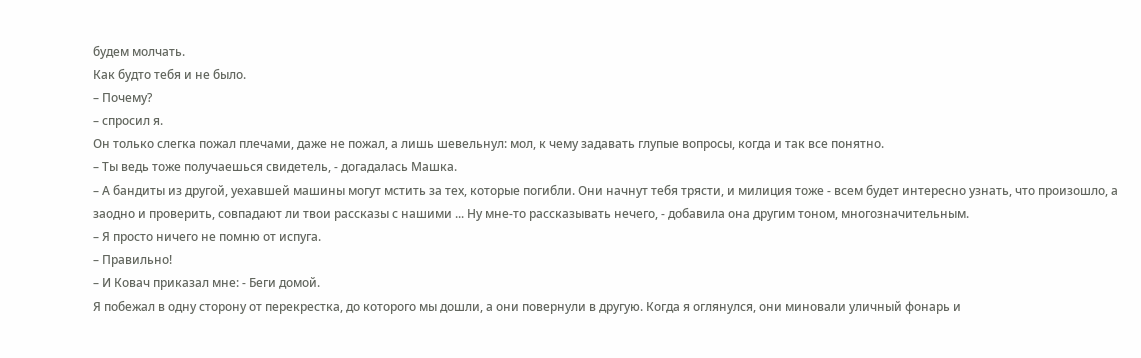будем молчать.
Как будто тебя и не было.
– Почему?
– спросил я.
Он только слегка пожал плечами, даже не пожал, а лишь шевельнул: мол, к чему задавать глупые вопросы, когда и так все понятно.
– Ты ведь тоже получаешься свидетель, - догадалась Машка.
– А бандиты из другой, уехавшей машины могут мстить за тех, которые погибли. Они начнут тебя трясти, и милиция тоже - всем будет интересно узнать, что произошло, а заодно и проверить, совпадают ли твои рассказы с нашими ... Ну мне-то рассказывать нечего, - добавила она другим тоном, многозначительным.
– Я просто ничего не помню от испуга.
– Правильно!
– И Ковач приказал мне: - Беги домой.
Я побежал в одну сторону от перекрестка, до которого мы дошли, а они повернули в другую. Когда я оглянулся, они миновали уличный фонарь и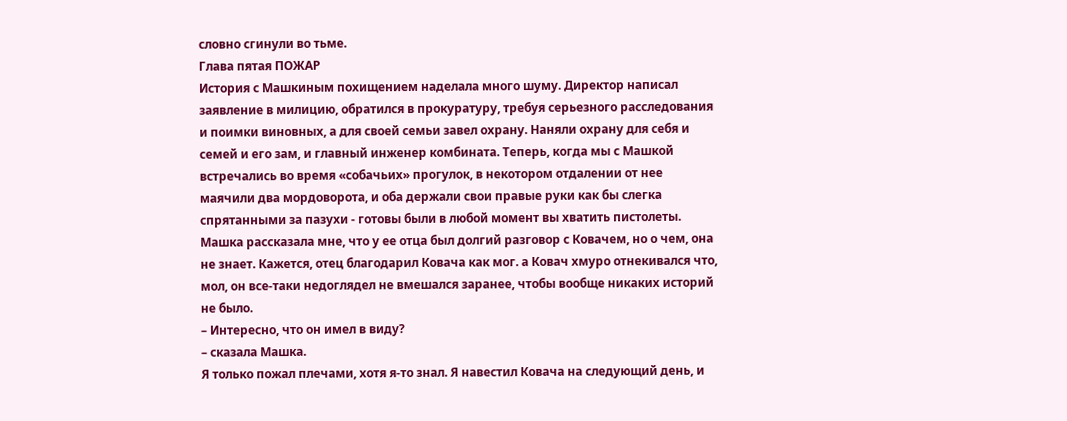словно сгинули во тьме.
Глава пятая ПОЖАР
История с Машкиным похищением наделала много шуму. Директор написал заявление в милицию, обратился в прокуратуру, требуя серьезного расследования и поимки виновных, а для своей семьи завел охрану. Наняли охрану для себя и семей и его зам, и главный инженер комбината. Теперь, когда мы с Машкой встречались во время «собачьих» прогулок, в некотором отдалении от нее маячили два мордоворота, и оба держали свои правые руки как бы слегка спрятанными за пазухи - готовы были в любой момент вы хватить пистолеты.
Машка рассказала мне, что у ее отца был долгий разговор с Ковачем, но о чем, она не знает. Кажется, отец благодарил Ковача как мог. а Ковач хмуро отнекивался что, мол, он все-таки недоглядел не вмешался заранее, чтобы вообще никаких историй не было.
– Интересно, что он имел в виду?
– сказала Машка.
Я только пожал плечами, хотя я-то знал. Я навестил Ковача на следующий день, и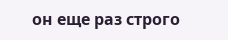он еще раз строго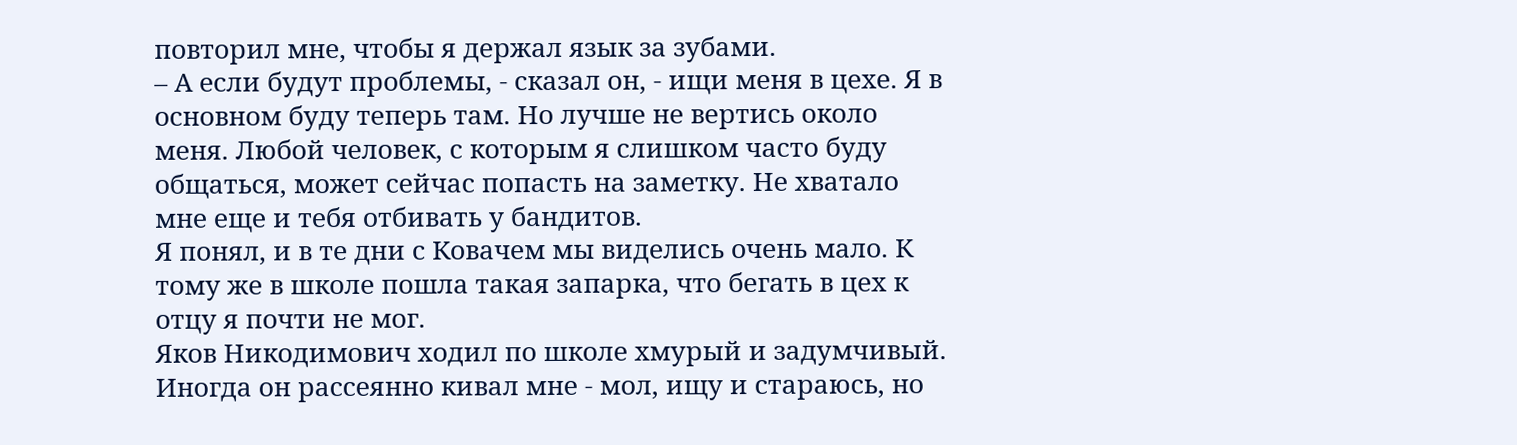повторил мне, чтобы я держал язык за зубами.
– А если будут проблемы, - сказал он, - ищи меня в цехе. Я в основном буду теперь там. Но лучше не вертись около меня. Любой человек, с которым я слишком часто буду общаться, может сейчас попасть на заметку. Не хватало мне еще и тебя отбивать у бандитов.
Я понял, и в те дни с Ковачем мы виделись очень мало. К тому же в школе пошла такая запарка, что бегать в цех к отцу я почти не мог.
Яков Никодимович ходил по школе хмурый и задумчивый.
Иногда он рассеянно кивал мне - мол, ищу и стараюсь, но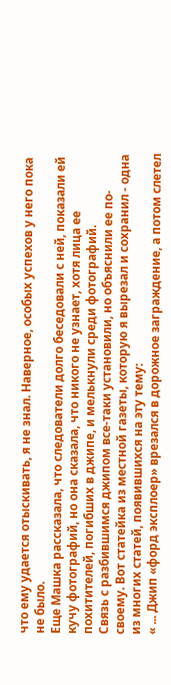что ему удается отыскивать, я не знал. Наверное, особых успехов у него пока не было.
Еще Машка рассказала, что следователи долго беседовали с ней, показали ей кучу фотографий, но она сказала, что никого не узнает, хотя лица ее похитителей, погибших в джипе, и мелькнули среди фотографий.
Связь с разбившимся джипом все-таки установили, но объяснили ее по-своему. Вот статейка из местной газеты, которую я вырезал и сохранил - одна из многих статей, появившихся на эту тему:
« ... Джип «форд эксплоер» врезался в дорожное заграждение, а потом слетел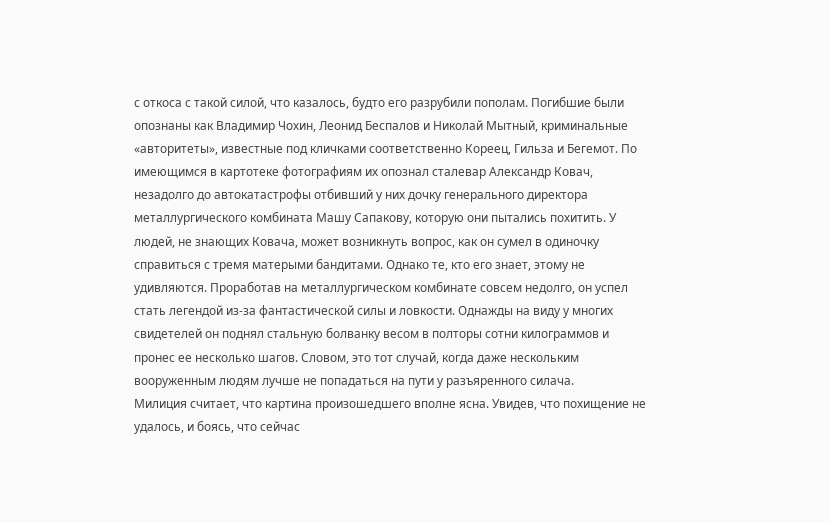с откоса с такой силой, что казалось, будто его разрубили пополам. Погибшие были опознаны как Владимир Чохин, Леонид Беспалов и Николай Мытный, криминальные «авторитеты», известные под кличками соответственно Кореец, Гильза и Бегемот. По имеющимся в картотеке фотографиям их опознал сталевар Александр Ковач, незадолго до автокатастрофы отбивший у них дочку генерального директора металлургического комбината Машу Сапакову, которую они пытались похитить. У людей, не знающих Ковача, может возникнуть вопрос, как он сумел в одиночку справиться с тремя матерыми бандитами. Однако те, кто его знает, этому не удивляются. Проработав на металлургическом комбинате совсем недолго, он успел стать легендой из-за фантастической силы и ловкости. Однажды на виду у многих свидетелей он поднял стальную болванку весом в полторы сотни килограммов и пронес ее несколько шагов. Словом, это тот случай, когда даже нескольким вооруженным людям лучше не попадаться на пути у разъяренного силача.
Милиция считает, что картина произошедшего вполне ясна. Увидев, что похищение не удалось, и боясь, что сейчас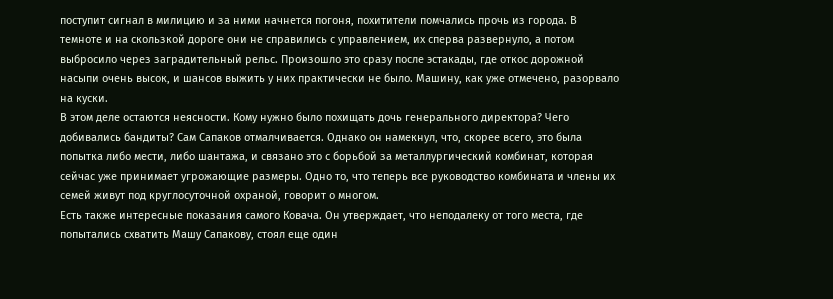поступит сигнал в милицию и за ними начнется погоня, похитители помчались прочь из города. В темноте и на скользкой дороге они не справились с управлением, их сперва развернуло, а потом выбросило через заградительный рельс. Произошло это сразу после эстакады, где откос дорожной насыпи очень высок, и шансов выжить у них практически не было. Машину, как уже отмечено, разорвало на куски.
В этом деле остаются неясности. Кому нужно было похищать дочь генерального директора? Чего добивались бандиты? Сам Сапаков отмалчивается. Однако он намекнул, что, скорее всего, это была попытка либо мести, либо шантажа, и связано это с борьбой за металлургический комбинат, которая сейчас уже принимает угрожающие размеры. Одно то, что теперь все руководство комбината и члены их семей живут под круглосуточной охраной, говорит о многом.
Есть также интересные показания самого Ковача. Он утверждает, что неподалеку от того места, где попытались схватить Машу Сапакову, стоял еще один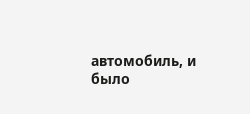автомобиль, и было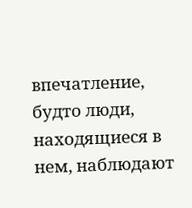впечатление, будто люди, находящиеся в нем, наблюдают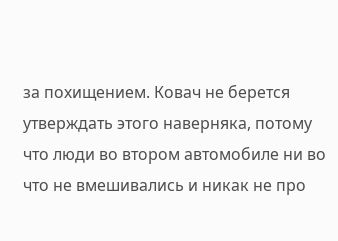за похищением. Ковач не берется утверждать этого наверняка, потому что люди во втором автомобиле ни во что не вмешивались и никак не про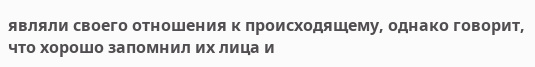являли своего отношения к происходящему, однако говорит, что хорошо запомнил их лица и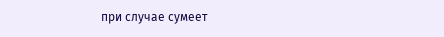при случае сумеет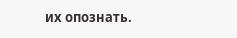их опознать.